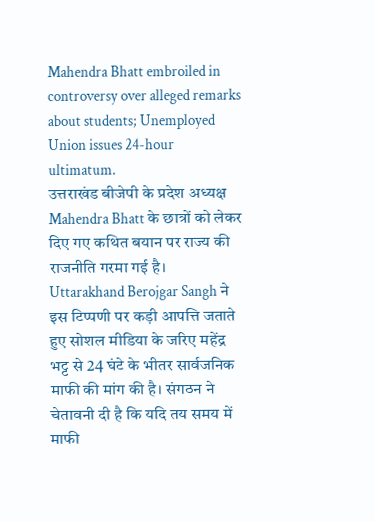Mahendra Bhatt embroiled in controversy over alleged remarks about students; Unemployed Union issues 24-hour ultimatum.
उत्तराखंड बीजेपी के प्रदेश अध्यक्ष Mahendra Bhatt के छात्रों को लेकर दिए गए कथित बयान पर राज्य की राजनीति गरमा गई है। Uttarakhand Berojgar Sangh ने इस टिप्पणी पर कड़ी आपत्ति जताते हुए सोशल मीडिया के जरिए महेंद्र भट्ट से 24 घंटे के भीतर सार्वजनिक माफी की मांग की है। संगठन ने चेतावनी दी है कि यदि तय समय में माफी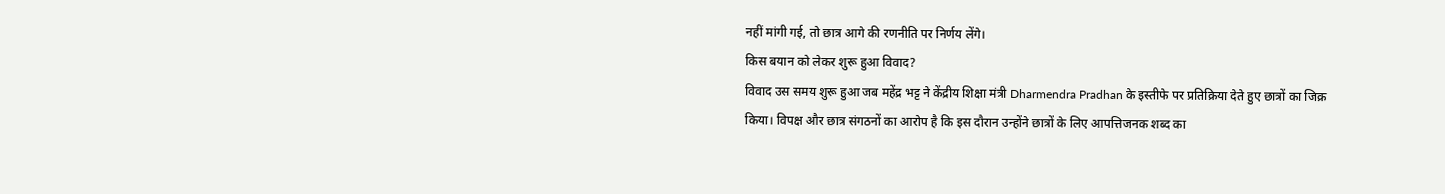नहीं मांगी गई, तो छात्र आगे की रणनीति पर निर्णय लेंगे।
किस बयान को लेकर शुरू हुआ विवाद?
विवाद उस समय शुरू हुआ जब महेंद्र भट्ट ने केंद्रीय शिक्षा मंत्री Dharmendra Pradhan के इस्तीफे पर प्रतिक्रिया देते हुए छात्रों का जिक्र किया। विपक्ष और छात्र संगठनों का आरोप है कि इस दौरान उन्होंने छात्रों के लिए आपत्तिजनक शब्द का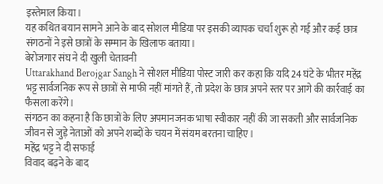इस्तेमाल किया।
यह कथित बयान सामने आने के बाद सोशल मीडिया पर इसकी व्यापक चर्चा शुरू हो गई और कई छात्र संगठनों ने इसे छात्रों के सम्मान के खिलाफ बताया।
बेरोजगार संघ ने दी खुली चेतावनी
Uttarakhand Berojgar Sangh ने सोशल मीडिया पोस्ट जारी कर कहा कि यदि 24 घंटे के भीतर महेंद्र भट्ट सार्वजनिक रूप से छात्रों से माफी नहीं मांगते हैं, तो प्रदेश के छात्र अपने स्तर पर आगे की कार्रवाई का फैसला करेंगे।
संगठन का कहना है कि छात्रों के लिए अपमानजनक भाषा स्वीकार नहीं की जा सकती और सार्वजनिक जीवन से जुड़े नेताओं को अपने शब्दों के चयन में संयम बरतना चाहिए।
महेंद्र भट्ट ने दी सफाई
विवाद बढ़ने के बाद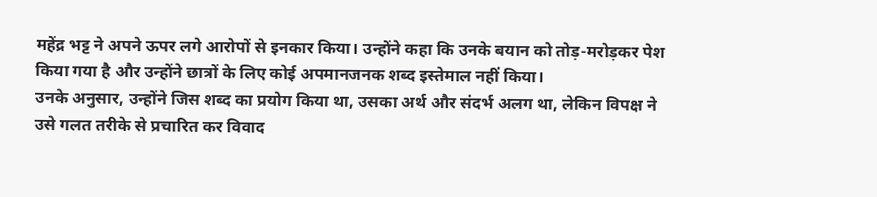महेंद्र भट्ट ने अपने ऊपर लगे आरोपों से इनकार किया। उन्होंने कहा कि उनके बयान को तोड़-मरोड़कर पेश किया गया है और उन्होंने छात्रों के लिए कोई अपमानजनक शब्द इस्तेमाल नहीं किया।
उनके अनुसार, उन्होंने जिस शब्द का प्रयोग किया था, उसका अर्थ और संदर्भ अलग था, लेकिन विपक्ष ने उसे गलत तरीके से प्रचारित कर विवाद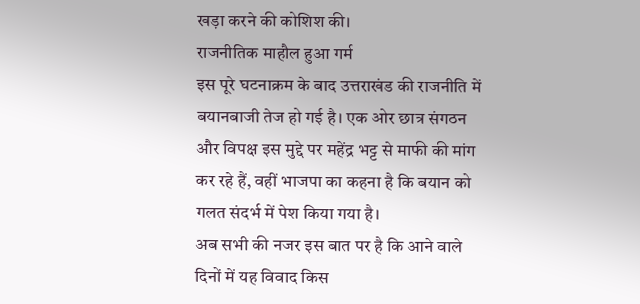खड़ा करने की कोशिश की।
राजनीतिक माहौल हुआ गर्म
इस पूरे घटनाक्रम के बाद उत्तराखंड की राजनीति में बयानबाजी तेज हो गई है। एक ओर छात्र संगठन और विपक्ष इस मुद्दे पर महेंद्र भट्ट से माफी की मांग कर रहे हैं, वहीं भाजपा का कहना है कि बयान को गलत संदर्भ में पेश किया गया है।
अब सभी की नजर इस बात पर है कि आने वाले दिनों में यह विवाद किस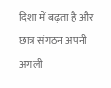दिशा में बढ़ता है और छात्र संगठन अपनी अगली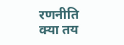रणनीति क्या तय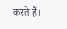करते हैं।